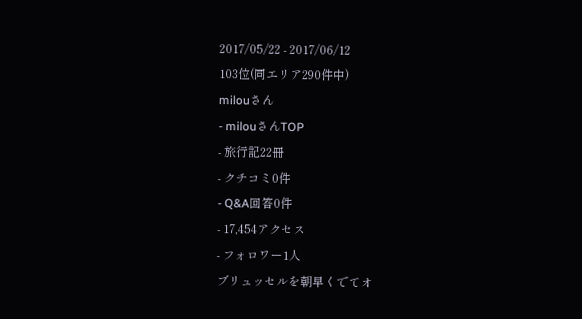2017/05/22 - 2017/06/12
103位(同エリア290件中)
milouさん
- milouさんTOP
- 旅行記22冊
- クチコミ0件
- Q&A回答0件
- 17,454アクセス
- フォロワー1人
ブリュッセルを朝早くでてオ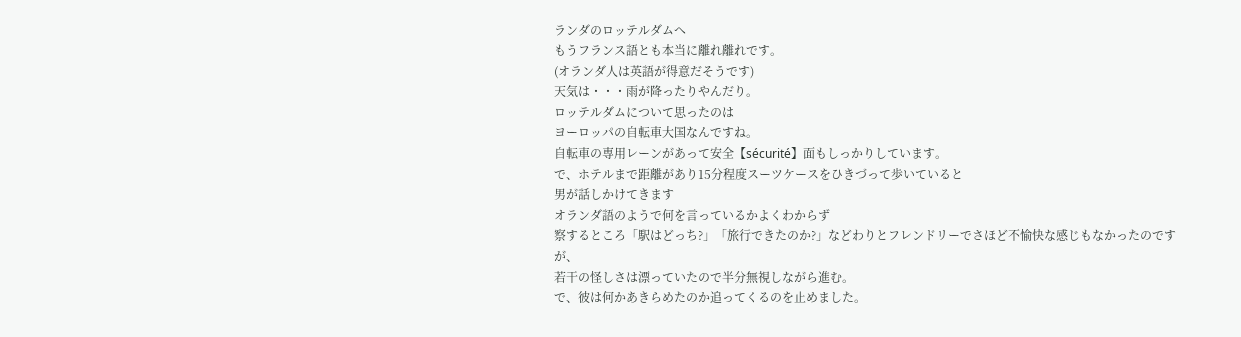ランダのロッテルダムへ
もうフランス語とも本当に離れ離れです。
(オランダ人は英語が得意だそうです)
天気は・・・雨が降ったりやんだり。
ロッテルダムについて思ったのは
ヨーロッパの自転車大国なんですね。
自転車の専用レーンがあって安全【sécurité】面もしっかりしています。
で、ホテルまで距離があり15分程度スーツケースをひきづって歩いていると
男が話しかけてきます
オランダ語のようで何を言っているかよくわからず
察するところ「駅はどっち?」「旅行できたのか?」などわりとフレンドリーでさほど不愉快な感じもなかったのですが、
若干の怪しさは漂っていたので半分無視しながら進む。
で、彼は何かあきらめたのか追ってくるのを止めました。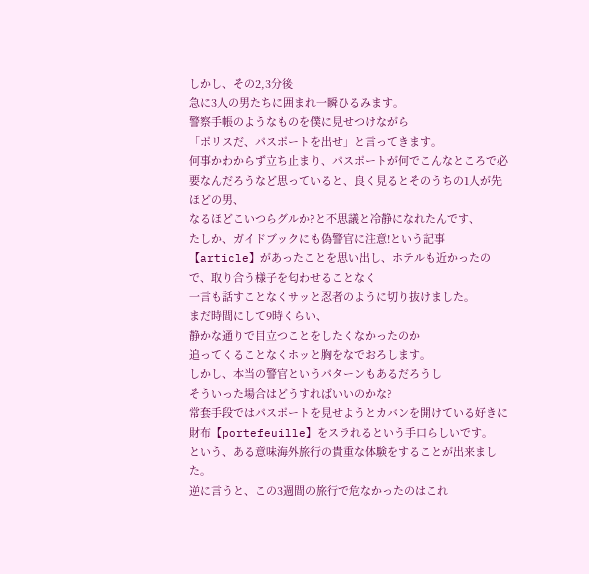しかし、その2,3分後
急に3人の男たちに囲まれ一瞬ひるみます。
警察手帳のようなものを僕に見せつけながら
「ポリスだ、パスポートを出せ」と言ってきます。
何事かわからず立ち止まり、パスポートが何でこんなところで必要なんだろうなど思っていると、良く見るとそのうちの1人が先ほどの男、
なるほどこいつらグルか?と不思議と冷静になれたんです、
たしか、ガイドブックにも偽警官に注意!という記事【article】があったことを思い出し、ホテルも近かったので、取り合う様子を匂わせることなく
一言も話すことなくサッと忍者のように切り抜けました。
まだ時間にして9時くらい、
静かな通りで目立つことをしたくなかったのか
追ってくることなくホッと胸をなでおろします。
しかし、本当の警官というパターンもあるだろうし
そういった場合はどうすればいいのかな?
常套手段ではパスポートを見せようとカバンを開けている好きに
財布【portefeuille】をスラれるという手口らしいです。
という、ある意味海外旅行の貴重な体験をすることが出来ました。
逆に言うと、この3週間の旅行で危なかったのはこれ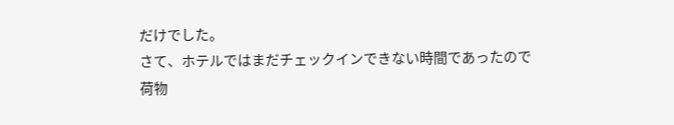だけでした。
さて、ホテルではまだチェックインできない時間であったので
荷物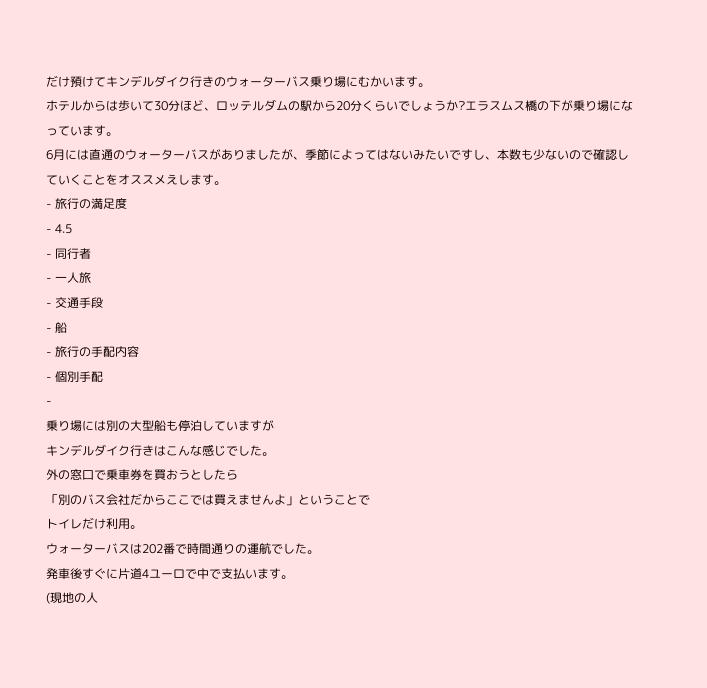だけ預けてキンデルダイク行きのウォーターバス乗り場にむかいます。
ホテルからは歩いて30分ほど、ロッテルダムの駅から20分くらいでしょうか?エラスムス橋の下が乗り場になっています。
6月には直通のウォーターバスがありましたが、季節によってはないみたいですし、本数も少ないので確認していくことをオススメえします。
- 旅行の満足度
- 4.5
- 同行者
- 一人旅
- 交通手段
- 船
- 旅行の手配内容
- 個別手配
-
乗り場には別の大型船も停泊していますが
キンデルダイク行きはこんな感じでした。
外の窓口で乗車券を買おうとしたら
「別のバス会社だからここでは買えませんよ」ということで
トイレだけ利用。
ウォーターバスは202番で時間通りの運航でした。
発車後すぐに片道4ユーロで中で支払います。
(現地の人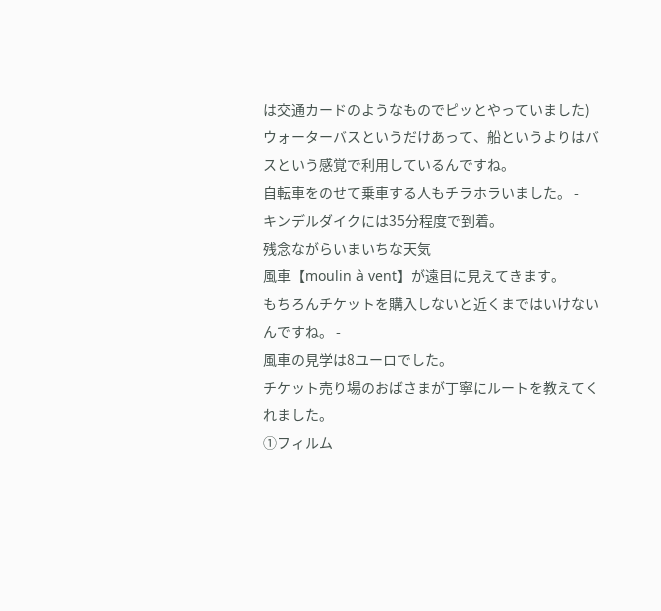は交通カードのようなものでピッとやっていました)
ウォーターバスというだけあって、船というよりはバスという感覚で利用しているんですね。
自転車をのせて乗車する人もチラホラいました。 -
キンデルダイクには35分程度で到着。
残念ながらいまいちな天気
風車【moulin à vent】が遠目に見えてきます。
もちろんチケットを購入しないと近くまではいけないんですね。 -
風車の見学は8ユーロでした。
チケット売り場のおばさまが丁寧にルートを教えてくれました。
①フィルム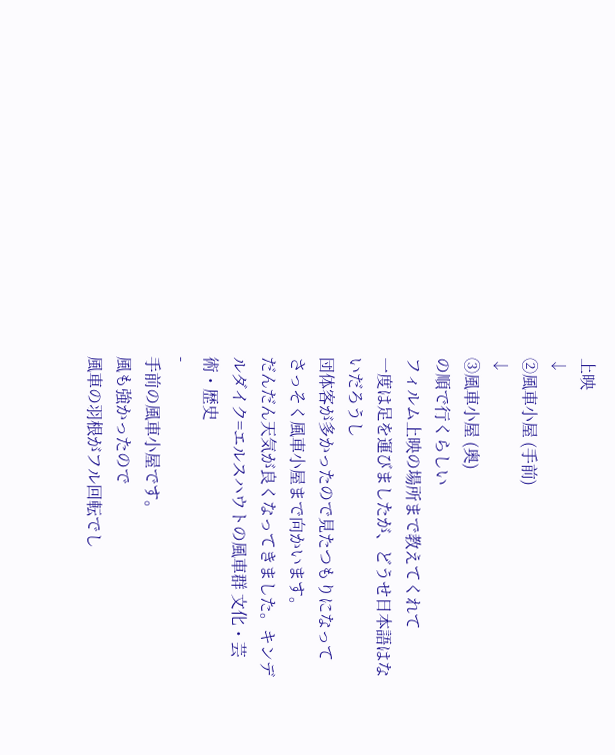上映
↓
②風車小屋 (手前)
↓
③風車小屋 (奥)
の順で行くらしい
フィルム上映の場所まで教えてくれて
一度は足を運びましたが、どうせ日本語はないだろうし
団体客が多かったので見たつもりになって
さっそく風車小屋まで向かいます。
だんだん天気が良くなってきました。キンデルダイク=エルスハウトの風車群 文化・芸術・歴史
-
手前の風車小屋です。
風も強かったので
風車の羽根がフル回転でし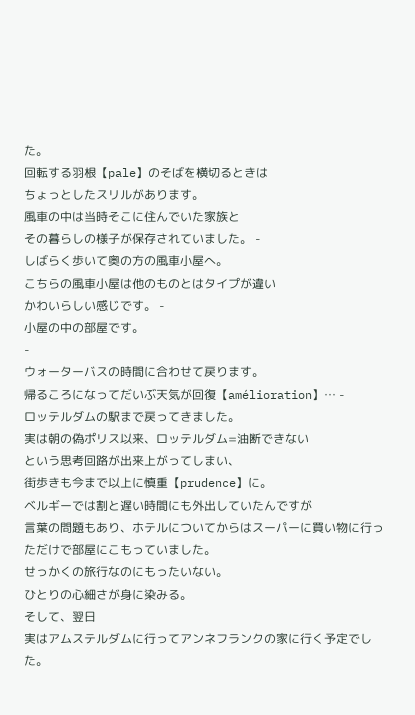た。
回転する羽根【pale】のそばを横切るときは
ちょっとしたスリルがあります。
風車の中は当時そこに住んでいた家族と
その暮らしの様子が保存されていました。 -
しばらく歩いて奥の方の風車小屋へ。
こちらの風車小屋は他のものとはタイプが違い
かわいらしい感じです。 -
小屋の中の部屋です。
-
ウォーターバスの時間に合わせて戻ります。
帰るころになってだいぶ天気が回復【amélioration】… -
ロッテルダムの駅まで戻ってきました。
実は朝の偽ポリス以来、ロッテルダム=油断できない
という思考回路が出来上がってしまい、
街歩きも今まで以上に慎重【prudence】に。
ベルギーでは割と遅い時間にも外出していたんですが
言葉の問題もあり、ホテルについてからはスーパーに買い物に行っただけで部屋にこもっていました。
せっかくの旅行なのにもったいない。
ひとりの心細さが身に染みる。
そして、翌日
実はアムステルダムに行ってアンネフランクの家に行く予定でした。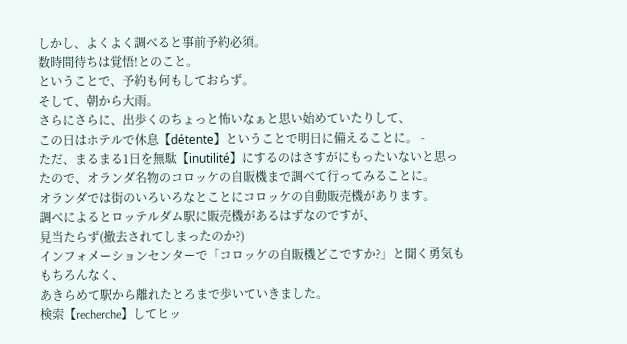しかし、よくよく調べると事前予約必須。
数時間待ちは覚悟!とのこと。
ということで、予約も何もしておらず。
そして、朝から大雨。
さらにさらに、出歩くのちょっと怖いなぁと思い始めていたりして、
この日はホテルで休息【détente】ということで明日に備えることに。 -
ただ、まるまる1日を無駄【inutilité】にするのはさすがにもったいないと思ったので、オランダ名物のコロッケの自販機まで調べて行ってみることに。
オランダでは街のいろいろなとことにコロッケの自動販売機があります。
調べによるとロッテルダム駅に販売機があるはずなのですが、
見当たらず(撤去されてしまったのか?)
インフォメーションセンターで「コロッケの自販機どこですか?」と聞く勇気ももちろんなく、
あきらめて駅から離れたとろまで歩いていきました。
検索【recherche】してヒッ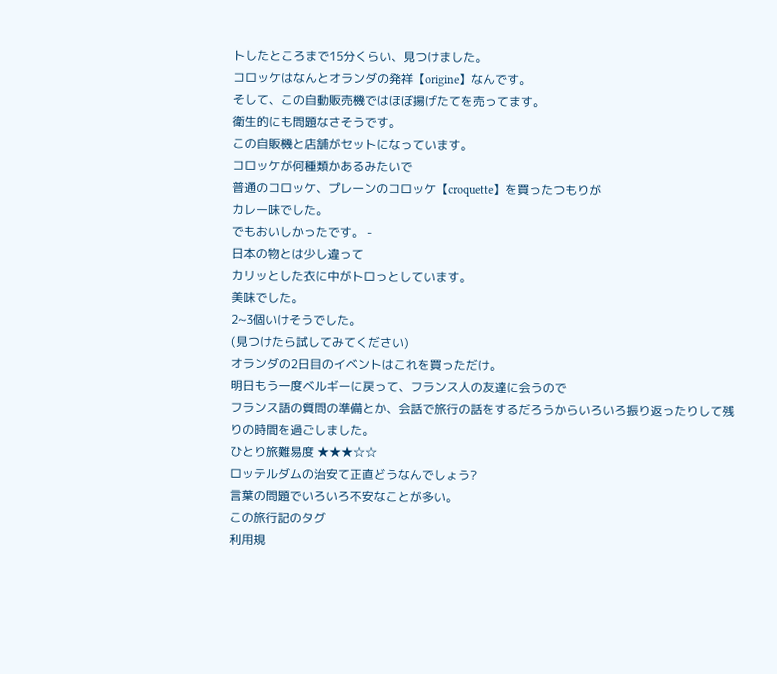トしたところまで15分くらい、見つけました。
コロッケはなんとオランダの発祥【origine】なんです。
そして、この自動販売機ではほぼ揚げたてを売ってます。
衛生的にも問題なさそうです。
この自販機と店舗がセットになっています。
コロッケが何種類かあるみたいで
普通のコロッケ、プレーンのコロッケ【croquette】を買ったつもりが
カレー味でした。
でもおいしかったです。 -
日本の物とは少し違って
カリッとした衣に中がトロっとしています。
美味でした。
2~3個いけそうでした。
(見つけたら試してみてください)
オランダの2日目のイベントはこれを買っただけ。
明日もう一度ベルギーに戻って、フランス人の友達に会うので
フランス語の質問の準備とか、会話で旅行の話をするだろうからいろいろ振り返ったりして残りの時間を過ごしました。
ひとり旅難易度 ★★★☆☆
ロッテルダムの治安て正直どうなんでしょう?
言葉の問題でいろいろ不安なことが多い。
この旅行記のタグ
利用規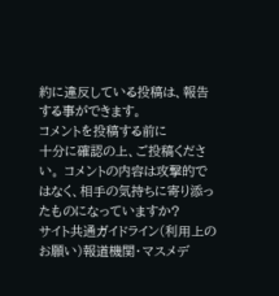約に違反している投稿は、報告する事ができます。
コメントを投稿する前に
十分に確認の上、ご投稿ください。 コメントの内容は攻撃的ではなく、相手の気持ちに寄り添ったものになっていますか?
サイト共通ガイドライン(利用上のお願い)報道機関・マスメデ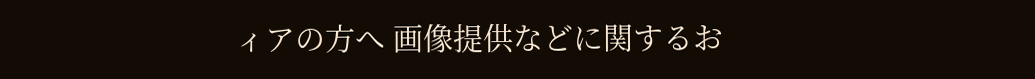ィアの方へ 画像提供などに関するお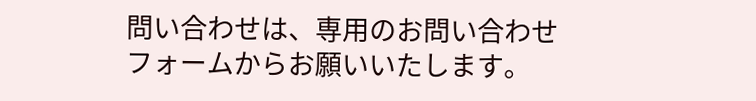問い合わせは、専用のお問い合わせフォームからお願いいたします。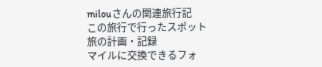milouさんの関連旅行記
この旅行で行ったスポット
旅の計画・記録
マイルに交換できるフォ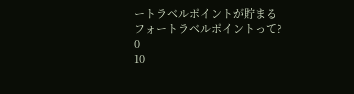ートラベルポイントが貯まる
フォートラベルポイントって?
0
10